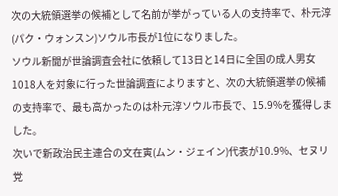次の大統領選挙の候補として名前が挙がっている人の支持率で、朴元淳(パク・ウォンスン)ソウル市長が1位になりました。
ソウル新聞が世論調査会社に依頼して13日と14日に全国の成人男女1018人を対象に行った世論調査によりますと、次の大統領選挙の候補の支持率で、最も高かったのは朴元淳ソウル市長で、15.9%を獲得しました。
次いで新政治民主連合の文在寅(ムン・ジェイン)代表が10.9%、セヌリ党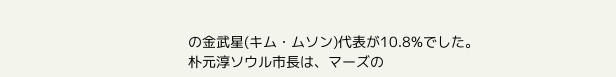の金武星(キム・ムソン)代表が10.8%でした。
朴元淳ソウル市長は、マーズの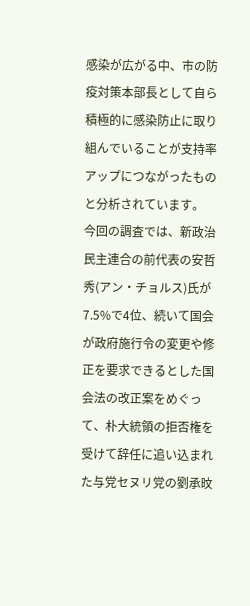感染が広がる中、市の防疫対策本部長として自ら積極的に感染防止に取り組んでいることが支持率アップにつながったものと分析されています。
今回の調査では、新政治民主連合の前代表の安哲秀(アン・チョルス)氏が7.5%で4位、続いて国会が政府施行令の変更や修正を要求できるとした国会法の改正案をめぐって、朴大統領の拒否権を受けて辞任に追い込まれた与党セヌリ党の劉承旼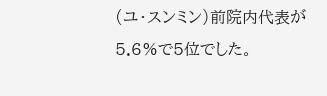(ユ・スンミン)前院内代表が5.6%で5位でした。